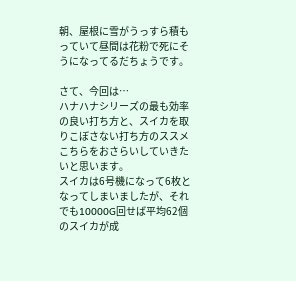朝、屋根に雪がうっすら積もっていて昼間は花粉で死にそうになってるだちょうです。

さて、今回は…
ハナハナシリーズの最も効率の良い打ち方と、スイカを取りこぼさない打ち方のススメ
こちらをおさらいしていきたいと思います。
スイカは6号機になって6枚となってしまいましたが、それでも10000G回せば平均62個のスイカが成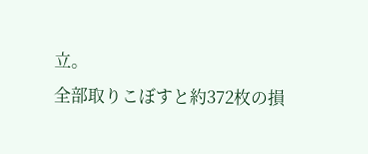立。
全部取りこぼすと約372枚の損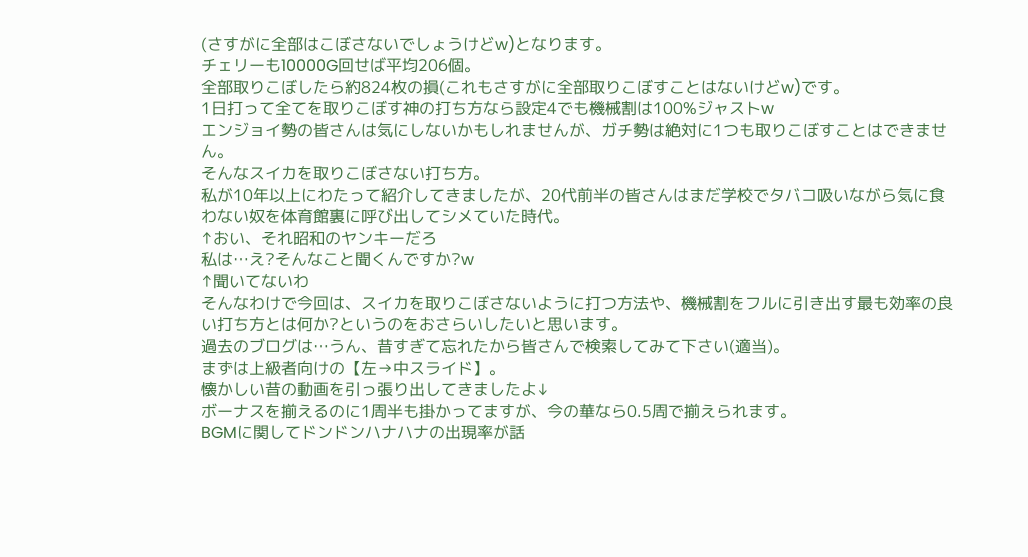(さすがに全部はこぼさないでしょうけどw)となります。
チェリーも10000G回せば平均206個。
全部取りこぼしたら約824枚の損(これもさすがに全部取りこぼすことはないけどw)です。
1日打って全てを取りこぼす神の打ち方なら設定4でも機械割は100%ジャストw
エンジョイ勢の皆さんは気にしないかもしれませんが、ガチ勢は絶対に1つも取りこぼすことはできません。
そんなスイカを取りこぼさない打ち方。
私が10年以上にわたって紹介してきましたが、20代前半の皆さんはまだ学校でタバコ吸いながら気に食わない奴を体育館裏に呼び出してシメていた時代。
↑おい、それ昭和のヤンキーだろ
私は…え?そんなこと聞くんですか?w
↑聞いてないわ
そんなわけで今回は、スイカを取りこぼさないように打つ方法や、機械割をフルに引き出す最も効率の良い打ち方とは何か?というのをおさらいしたいと思います。
過去のブログは…うん、昔すぎて忘れたから皆さんで検索してみて下さい(適当)。
まずは上級者向けの【左→中スライド】。
懐かしい昔の動画を引っ張り出してきましたよ↓
ボーナスを揃えるのに1周半も掛かってますが、今の華なら0.5周で揃えられます。
BGMに関してドンドンハナハナの出現率が話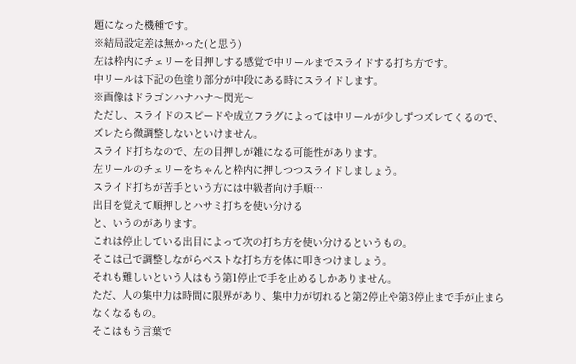題になった機種です。
※結局設定差は無かった(と思う)
左は枠内にチェリーを目押しする感覚で中リールまでスライドする打ち方です。
中リールは下記の色塗り部分が中段にある時にスライドします。
※画像はドラゴンハナハナ〜閃光〜
ただし、スライドのスピードや成立フラグによっては中リールが少しずつズレてくるので、ズレたら微調整しないといけません。
スライド打ちなので、左の目押しが雑になる可能性があります。
左リールのチェリーをちゃんと枠内に押しつつスライドしましょう。
スライド打ちが苦手という方には中級者向け手順…
出目を覚えて順押しとハサミ打ちを使い分ける
と、いうのがあります。
これは停止している出目によって次の打ち方を使い分けるというもの。
そこは己で調整しながらベストな打ち方を体に叩きつけましょう。
それも難しいという人はもう第1停止で手を止めるしかありません。
ただ、人の集中力は時間に限界があり、集中力が切れると第2停止や第3停止まで手が止まらなくなるもの。
そこはもう言葉で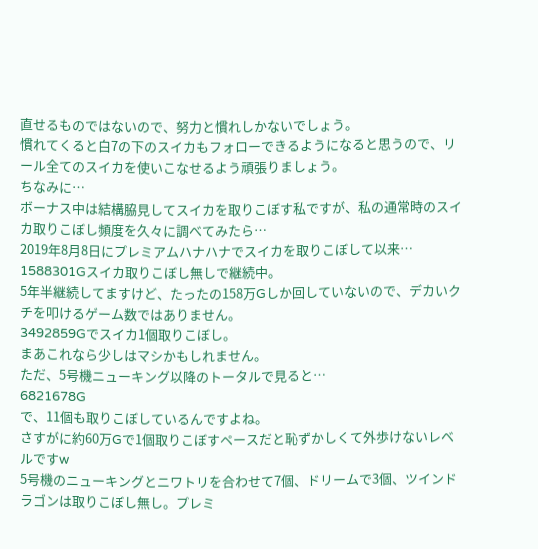直せるものではないので、努力と慣れしかないでしょう。
慣れてくると白7の下のスイカもフォローできるようになると思うので、リール全てのスイカを使いこなせるよう頑張りましょう。
ちなみに…
ボーナス中は結構脇見してスイカを取りこぼす私ですが、私の通常時のスイカ取りこぼし頻度を久々に調べてみたら…
2019年8月8日にプレミアムハナハナでスイカを取りこぼして以来…
1588301Gスイカ取りこぼし無しで継続中。
5年半継続してますけど、たったの158万Gしか回していないので、デカいクチを叩けるゲーム数ではありません。
3492859Gでスイカ1個取りこぼし。
まあこれなら少しはマシかもしれません。
ただ、5号機ニューキング以降のトータルで見ると…
6821678G
で、11個も取りこぼしているんですよね。
さすがに約60万Gで1個取りこぼすペースだと恥ずかしくて外歩けないレベルですw
5号機のニューキングとニワトリを合わせて7個、ドリームで3個、ツインドラゴンは取りこぼし無し。プレミ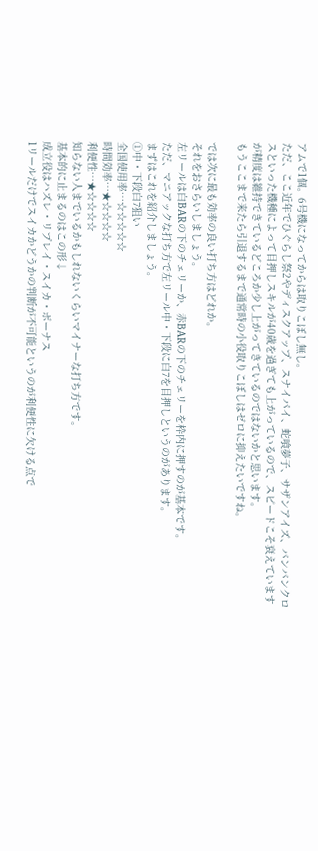アムで1個。6号機になってからは取りこぼし無し。
ただ、ここ近年でひぐらし祭2やディスクアップ、スナイパイ、蛇喰夢子、サザンアイズ、バンバンクロスといった機種によって目押しスキルが40歳を過ぎても上がっているので、スピードこそ衰えていますが精度は維持できているどころか少し上がってきているのではないかと思います。
もうここまで来たら引退するまで通常時の小役取りこぼしはゼロに抑えたいですね。

では次に最も効率の良い打ち方はどれか。
それをおさらいしましょう。
左リールは白BARの下のチェリーか、赤BARの下のチェリーを枠内に押すのが基本です。
ただ、マニアックな打ち方で左リール中・下段に白7を目押しというのがあります。
まずはこれを紹介しましょう。
①中・下段白7狙い
全国使用率…☆☆☆☆☆
時間効率…★☆☆☆☆
利便性…★☆☆☆☆
知らない人までいるかもしれないくらいマイナーな打ち方です。
基本的に止まるのはこの形↓
成立役はハズレ・リプレイ・スイカ・ボーナス
1リールだけでスイカかどうかの判断が不可能というのが利便性に欠ける点で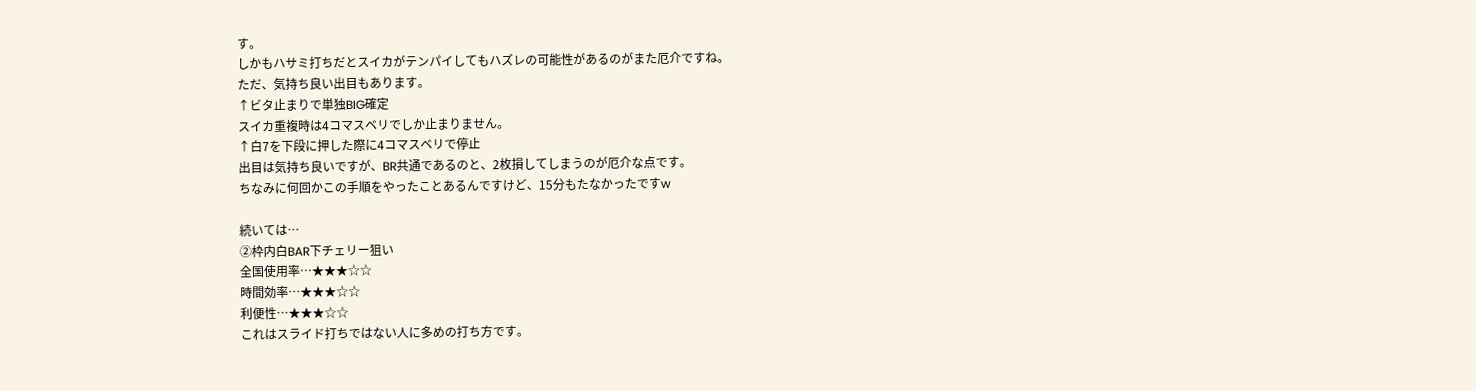す。
しかもハサミ打ちだとスイカがテンパイしてもハズレの可能性があるのがまた厄介ですね。
ただ、気持ち良い出目もあります。
↑ビタ止まりで単独BIG確定
スイカ重複時は4コマスベリでしか止まりません。
↑白7を下段に押した際に4コマスベリで停止
出目は気持ち良いですが、BR共通であるのと、2枚損してしまうのが厄介な点です。
ちなみに何回かこの手順をやったことあるんですけど、15分もたなかったですw

続いては…
②枠内白BAR下チェリー狙い
全国使用率…★★★☆☆
時間効率…★★★☆☆
利便性…★★★☆☆
これはスライド打ちではない人に多めの打ち方です。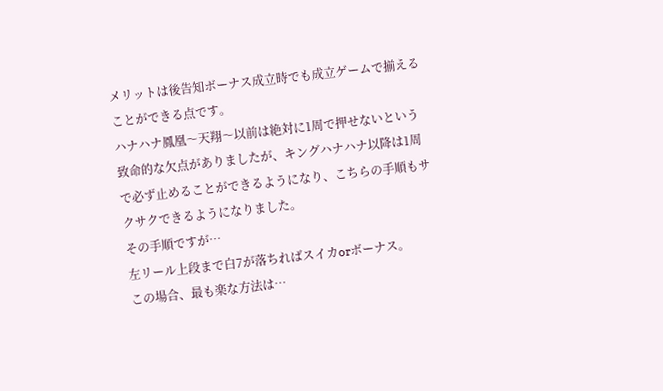メリットは後告知ボーナス成立時でも成立ゲームで揃えることができる点です。
ハナハナ鳳凰〜天翔〜以前は絶対に1周で押せないという致命的な欠点がありましたが、キングハナハナ以降は1周で必ず止めることができるようになり、こちらの手順もサクサクできるようになりました。
その手順ですが…
左リール上段まで白7が落ちればスイカorボーナス。
この場合、最も楽な方法は…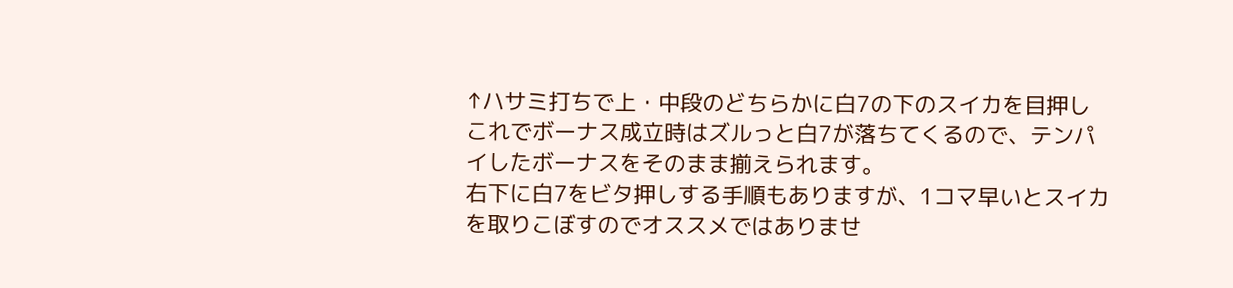↑ハサミ打ちで上・中段のどちらかに白7の下のスイカを目押し
これでボーナス成立時はズルっと白7が落ちてくるので、テンパイしたボーナスをそのまま揃えられます。
右下に白7をビタ押しする手順もありますが、1コマ早いとスイカを取りこぼすのでオススメではありませ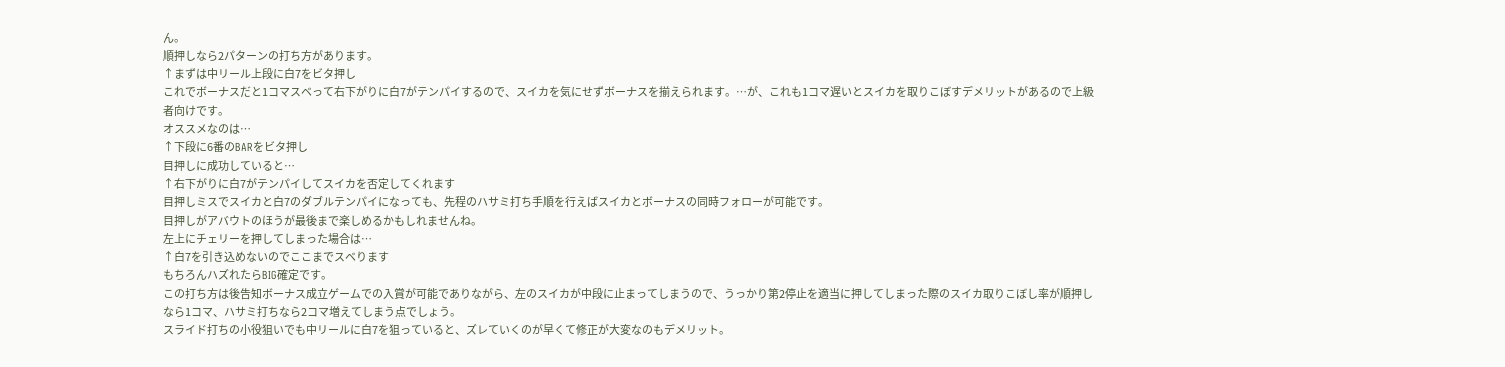ん。
順押しなら2パターンの打ち方があります。
↑まずは中リール上段に白7をビタ押し
これでボーナスだと1コマスベって右下がりに白7がテンパイするので、スイカを気にせずボーナスを揃えられます。…が、これも1コマ遅いとスイカを取りこぼすデメリットがあるので上級者向けです。
オススメなのは…
↑下段に6番のBARをビタ押し
目押しに成功していると…
↑右下がりに白7がテンパイしてスイカを否定してくれます
目押しミスでスイカと白7のダブルテンパイになっても、先程のハサミ打ち手順を行えばスイカとボーナスの同時フォローが可能です。
目押しがアバウトのほうが最後まで楽しめるかもしれませんね。
左上にチェリーを押してしまった場合は…
↑白7を引き込めないのでここまでスベります
もちろんハズれたらBIG確定です。
この打ち方は後告知ボーナス成立ゲームでの入賞が可能でありながら、左のスイカが中段に止まってしまうので、うっかり第2停止を適当に押してしまった際のスイカ取りこぼし率が順押しなら1コマ、ハサミ打ちなら2コマ増えてしまう点でしょう。
スライド打ちの小役狙いでも中リールに白7を狙っていると、ズレていくのが早くて修正が大変なのもデメリット。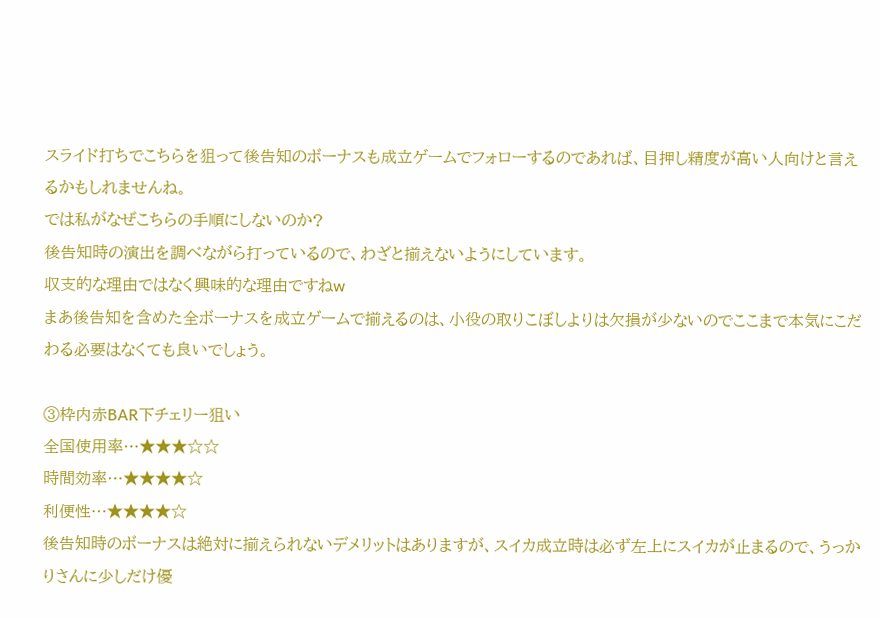スライド打ちでこちらを狙って後告知のボーナスも成立ゲームでフォローするのであれば、目押し精度が高い人向けと言えるかもしれませんね。
では私がなぜこちらの手順にしないのか?
後告知時の演出を調べながら打っているので、わざと揃えないようにしています。
収支的な理由ではなく興味的な理由ですねw
まあ後告知を含めた全ボーナスを成立ゲームで揃えるのは、小役の取りこぼしよりは欠損が少ないのでここまで本気にこだわる必要はなくても良いでしょう。

③枠内赤BAR下チェリー狙い
全国使用率…★★★☆☆
時間効率…★★★★☆
利便性…★★★★☆
後告知時のボーナスは絶対に揃えられないデメリットはありますが、スイカ成立時は必ず左上にスイカが止まるので、うっかりさんに少しだけ優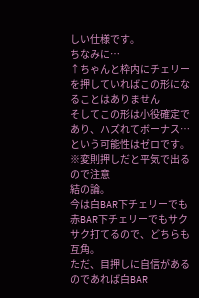しい仕様です。
ちなみに…
↑ちゃんと枠内にチェリーを押していればこの形になることはありません
そしてこの形は小役確定であり、ハズれてボーナス…という可能性はゼロです。
※変則押しだと平気で出るので注意
結の論。
今は白BAR下チェリーでも赤BAR下チェリーでもサクサク打てるので、どちらも互角。
ただ、目押しに自信があるのであれば白BAR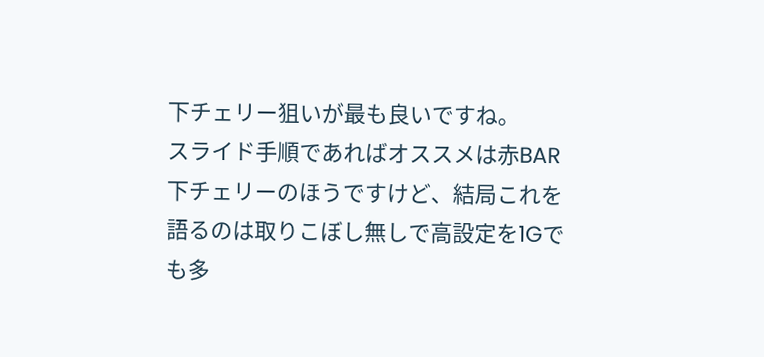下チェリー狙いが最も良いですね。
スライド手順であればオススメは赤BAR下チェリーのほうですけど、結局これを語るのは取りこぼし無しで高設定を1Gでも多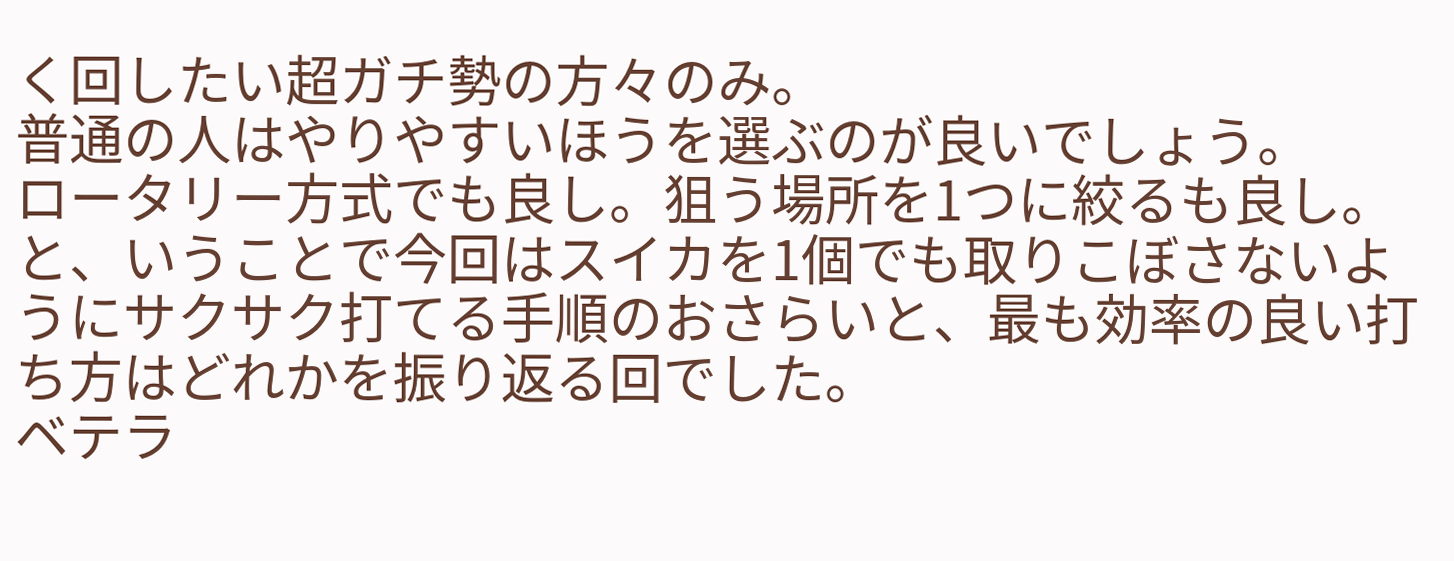く回したい超ガチ勢の方々のみ。
普通の人はやりやすいほうを選ぶのが良いでしょう。
ロータリー方式でも良し。狙う場所を1つに絞るも良し。
と、いうことで今回はスイカを1個でも取りこぼさないようにサクサク打てる手順のおさらいと、最も効率の良い打ち方はどれかを振り返る回でした。
ベテラ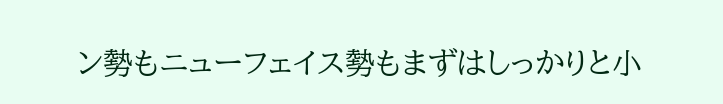ン勢もニューフェイス勢もまずはしっかりと小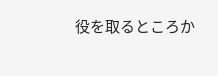役を取るところか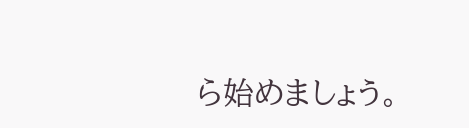ら始めましょう。